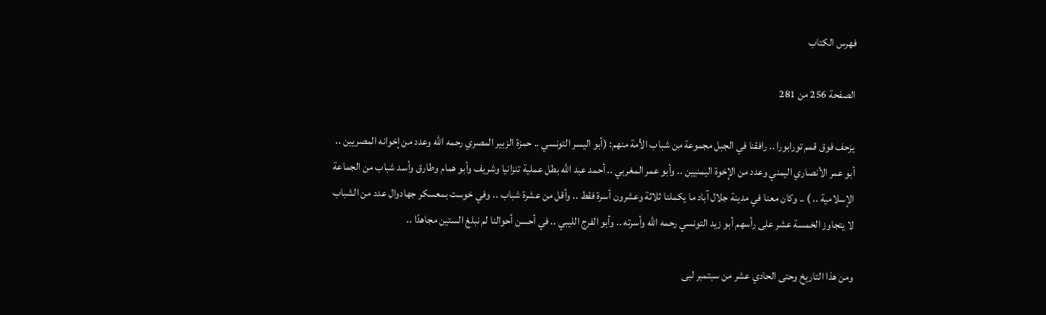فهرس الكتاب

الصفحة 256 من 281

يزحف فوق قمم تورابورا .. رافقنا في الجبل مجموعة من شباب الأمة منهم: (أبو اليسر التونسي .. حمزة الزبير المصري رحمه الله وعدد من إخوانه المصريين .. أبو عمر الأنصاري اليمني وعدد من الإخوة اليمنيين .. وأبو عمر المغربي .. أحمد عبد الله بطل عملية تنزانيا وشريف وأبو همام وطارق وأسد شباب من الجماعة الإسلامية .. ) .. وكان معنا في مدينة جلال آباد ما يكملنا ثلاثة وعشرون أسرة فقط .. وأقل من عشرة شباب .. وفي خوست بمعسكر جهادوال عدد من الشباب لا يتجاوز الخمسة عشر على رأسهم أبو زيد التونسي رحمه الله وأسرته .. وأبو الفرج الليبي .. في أحسن أحوالنا لم نبلغ الستين مجاهدًا ..

ومن هذا التاريخ وحتى الحادي عشر من سبتمبر لبى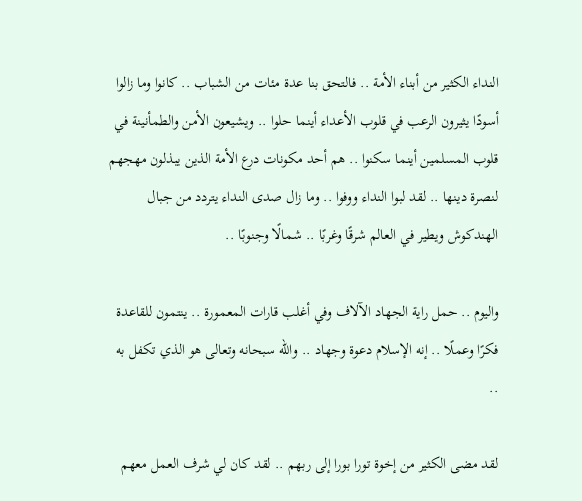النداء الكثير من أبناء الأمة .. فالتحق بنا عدة مئات من الشباب .. كانوا وما زالوا أسودًا يثيرون الرعب في قلوب الأعداء أينما حلوا .. ويشيعون الأمن والطمأنينة في قلوب المسلمين أينما سكنوا .. هم أحد مكونات درع الأمة الذين يبذلون مهجهم لنصرة دينها .. لقد لبوا النداء ووفوا .. وما زال صدى النداء يتردد من جبال الهندكوش ويطير في العالم شرقًا وغربًا .. شمالًا وجنوبًا ..

واليوم .. حمل راية الجهاد الآلاف وفي أغلب قارات المعمورة .. ينتمون للقاعدة فكرًا وعملًا .. إنه الإسلام دعوة وجهاد .. والله سبحانه وتعالى هو الذي تكفل به ..

لقد مضى الكثير من إخوة تورا بورا إلى ربهم .. لقد كان لي شرف العمل معهم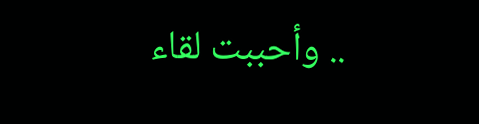.. وأحببت لقاء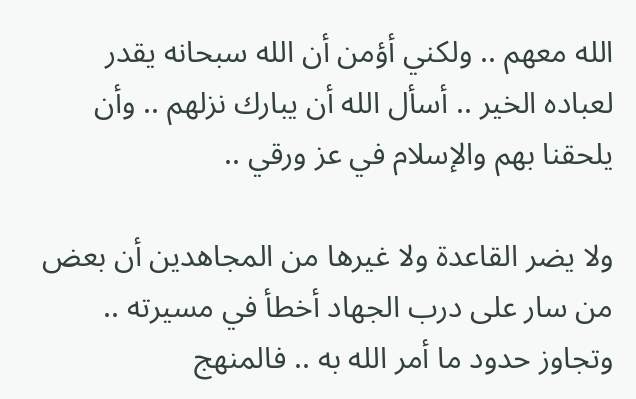الله معهم .. ولكني أؤمن أن الله سبحانه يقدر لعباده الخير .. أسأل الله أن يبارك نزلهم .. وأن يلحقنا بهم والإسلام في عز ورقي ..

ولا يضر القاعدة ولا غيرها من المجاهدين أن بعض من سار على درب الجهاد أخطأ في مسيرته .. وتجاوز حدود ما أمر الله به .. فالمنهج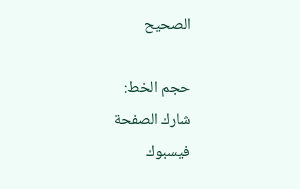الصحيح

حجم الخط:
شارك الصفحة
فيسبوك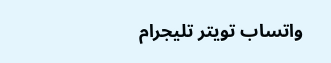واتساب تويتر تليجرام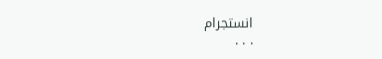انستجرام
. . .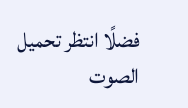فضلًا انتظر تحميل الصوت